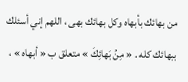من بهائك بأبهاه وكل بهائك بهى ، اللهم إني أسئلك ببهائك كله . « مِنُ بَهائِكَ » متعلق ب « أبهاه » ،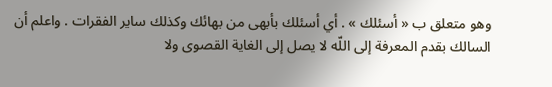وهو متعلق ب « أسئلك » . أي أسئلك بأبهى من بهائك وكذلك ساير الفقرات . واعلم أن السالك بقدم المعرفة إلى اللّه لا يصل إلى الغاية القصوى ولا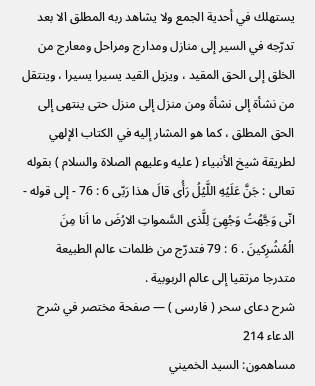يستهلك في أحدية الجمع ولا يشاهد ربه المطلق الا بعد تدرّجه في السير إلى منازل ومدارج ومراحل ومعارج من الخلق إلى الحق المقيد ، ويزيل القيد يسيرا يسيرا ، وينتقل من نشأة إلى نشأة ومن منزل إلى منزل حتى ينتهى إلى الحق المطلق ، كما هو المشار إليه في الكتاب الإلهي لطريقة شيخ الأنبياء ( عليه وعليهم الصلاة والسلام ) بقوله تعالى : جَنَّ عَلَيُهِ اللَّيُلُ رَأُى قالَ هذا رَبّى 6 : 76 - إلى قوله - انّى وَجَّهُتُ وَجُهِىَ لِلَّذى السَّمواتِ الارُضَ ما اَنا مِنَ الُمُشُرِكينَ . 6 : 79 فتدرّج من ظلمات عالم الطبيعة متدرجا مرتقيا إلى عالم الربوبية .
شرح دعاى سحر ( فارسى ) — صفحة مختصر في شرح الدعاء 214
مساهمون: السيد الخميني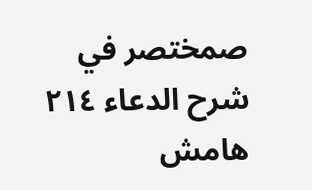صمختصر في شرح الدعاء ٢١٤
هامش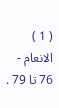( 1 ) الانعام - 76 تا 79 .